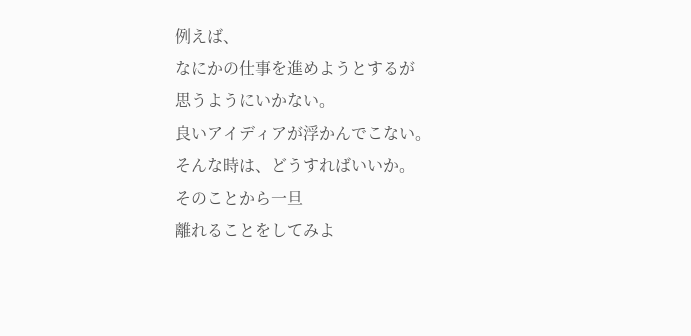例えば、
なにかの仕事を進めようとするが
思うようにいかない。
良いアイディアが浮かんでこない。
そんな時は、どうすればいいか。
そのことから一旦
離れることをしてみよ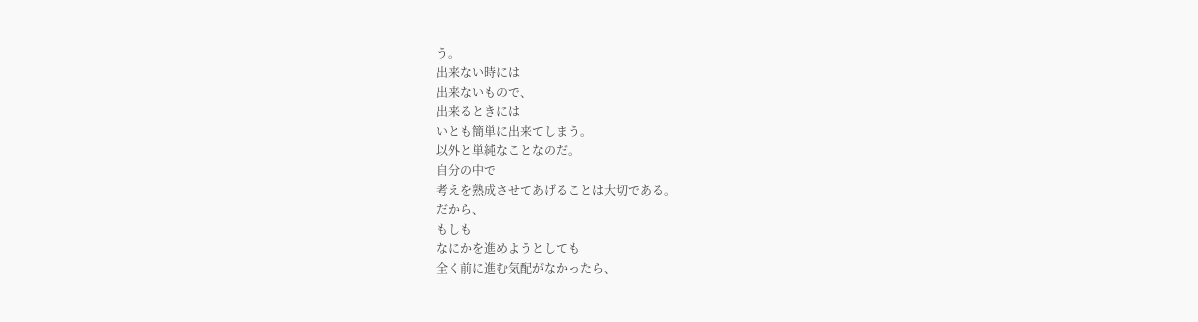う。
出来ない時には
出来ないもので、
出来るときには
いとも簡単に出来てしまう。
以外と単純なことなのだ。
自分の中で
考えを熟成させてあげることは大切である。
だから、
もしも
なにかを進めようとしても
全く前に進む気配がなかったら、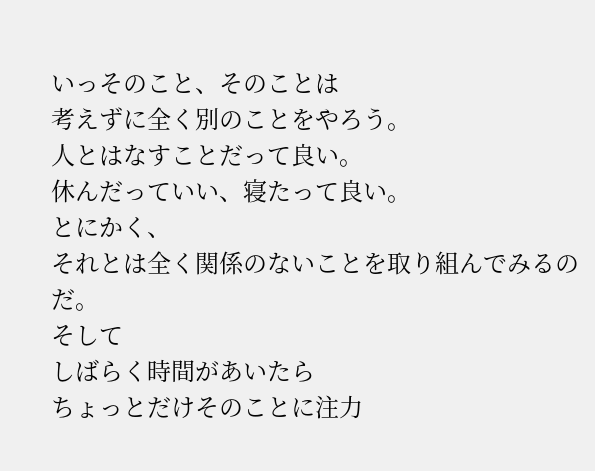いっそのこと、そのことは
考えずに全く別のことをやろう。
人とはなすことだって良い。
休んだっていい、寝たって良い。
とにかく、
それとは全く関係のないことを取り組んでみるのだ。
そして
しばらく時間があいたら
ちょっとだけそのことに注力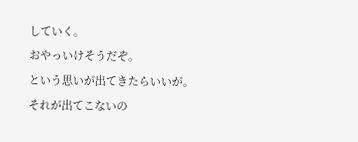していく。
おやっいけそうだぞ。
という思いが出てきたらいいが。
それが出てこないの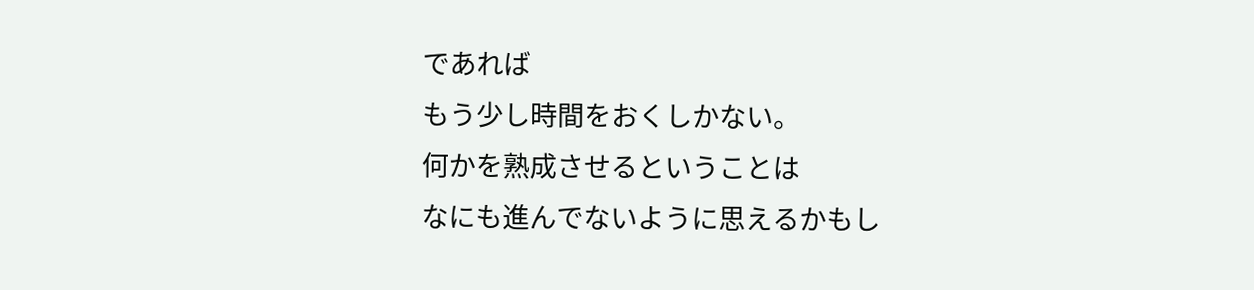であれば
もう少し時間をおくしかない。
何かを熟成させるということは
なにも進んでないように思えるかもし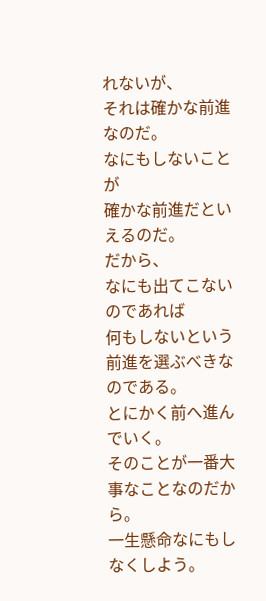れないが、
それは確かな前進なのだ。
なにもしないことが
確かな前進だといえるのだ。
だから、
なにも出てこないのであれば
何もしないという前進を選ぶべきなのである。
とにかく前へ進んでいく。
そのことが一番大事なことなのだから。
一生懸命なにもしなくしよう。